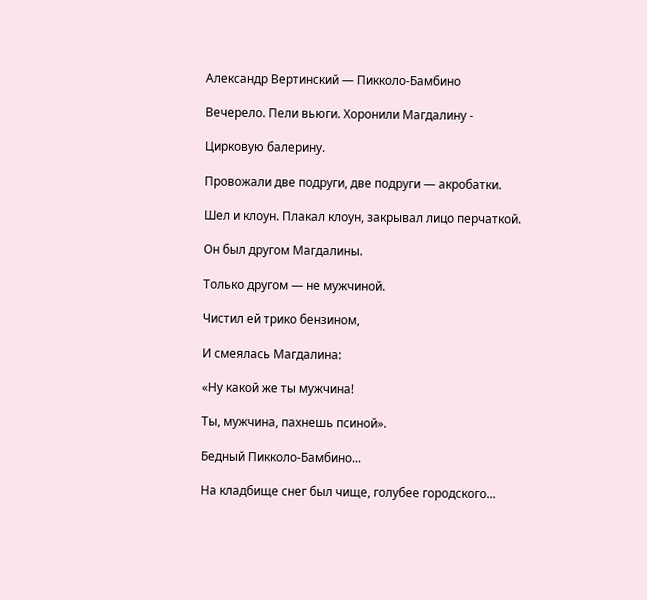Александр Вертинский — Пикколо-Бамбино

Вечерело. Пели вьюги. Хоронили Магдалину -

Цирковую балерину.

Провожали две подруги, две подруги — акробатки.

Шел и клоун. Плакал клоун, закрывал лицо перчаткой.

Он был другом Магдалины.

Только другом — не мужчиной.

Чистил ей трико бензином,

И смеялась Магдалина:

«Ну какой же ты мужчина!

Ты, мужчина, пахнешь псиной».

Бедный Пикколо-Бамбино...

На кладбище снег был чище, голубее городского...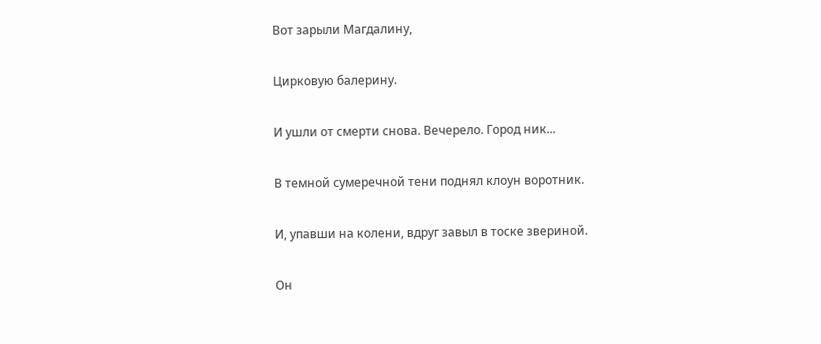Вот зарыли Магдалину,

Цирковую балерину.

И ушли от смерти снова. Вечерело. Город ник...

В темной сумеречной тени поднял клоун воротник.

И, упавши на колени, вдруг завыл в тоске звериной.

Он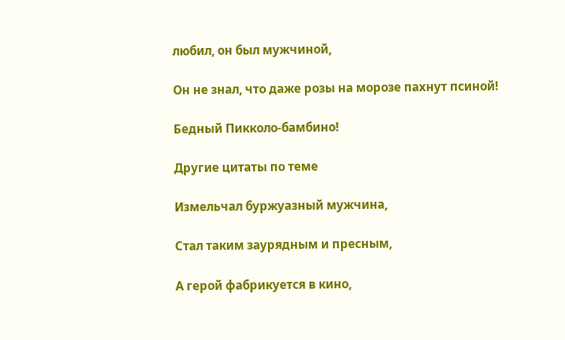любил, он был мужчиной,

Он не знал, что даже розы на морозе пахнут псиной!

Бедный Пикколо-бамбино!

Другие цитаты по теме

Измельчал буржуазный мужчина,

Стал таким заурядным и пресным,

А герой фабрикуется в кино,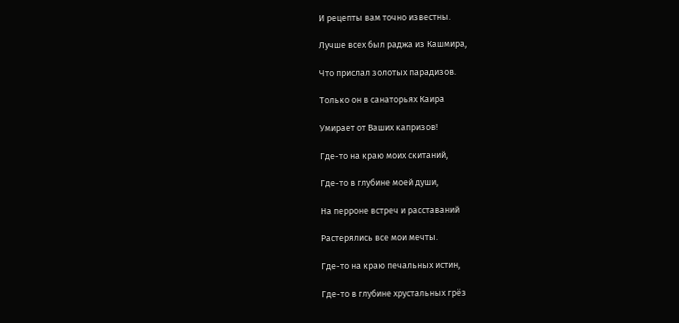И рецепты вам точно известны.

Лучше всех был раджа из Кашмира,

Что прислал золотых парадизов.

Только он в санаторьях Каира

Умирает от Ваших капризов!

Где-то на краю моих скитаний,

Где-то в глубине моей души,

На перроне встреч и расставаний

Растерялись все мои мечты.

Где-то на краю печальных истин,

Где-то в глубине хрустальных грёз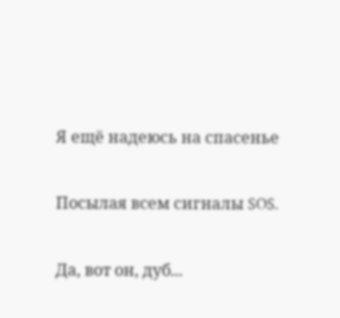Я ещё надеюсь на спасенье

Посылая всем сигналы SOS.

Да, вот он, дуб...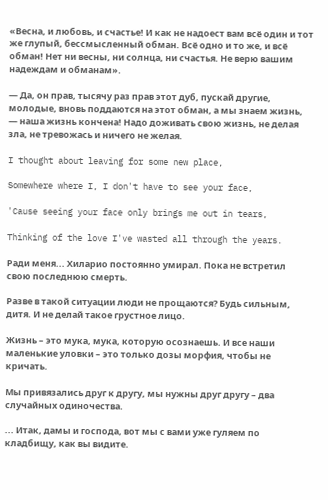«Весна, и любовь, и счастье! И как не надоест вам всё один и тот же глупый, бессмысленный обман. Всё одно и то же, и всё обман! Нет ни весны, ни солнца, ни счастья. Не верю вашим надеждам и обманам».

— Да, он прав, тысячу раз прав этот дуб, пускай другие, молодые, вновь поддаются на этот обман, а мы знаем жизнь,  — наша жизнь кончена! Надо доживать свою жизнь, не делая зла, не тревожась и ничего не желая.

I thought about leaving for some new place,

Somewhere where I, I don't have to see your face,

'Cause seeing your face only brings me out in tears,

Thinking of the love I've wasted all through the years.

Ради меня... Хиларио постоянно умирал. Пока не встретил свою последнюю смерть.

Разве в такой ситуации люди не прощаются? Будь сильным, дитя. И не делай такое грустное лицо.

Жизнь – это мука, мука, которую осознаешь. И все наши маленькие уловки – это только дозы морфия, чтобы не кричать.

Мы привязались друг к другу, мы нужны друг другу – два случайных одиночества.

... Итак, дамы и господа, вот мы с вами уже гуляем по кладбищу, как вы видите.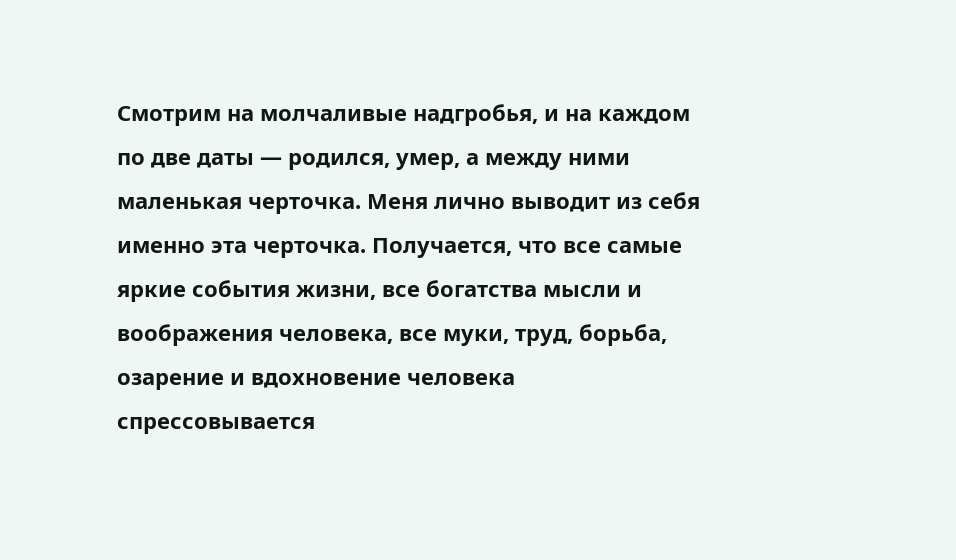Смотрим на молчаливые надгробья, и на каждом по две даты — родился, умер, а между ними маленькая черточка. Меня лично выводит из себя именно эта черточка. Получается, что все самые яркие события жизни, все богатства мысли и воображения человека, все муки, труд, борьба, озарение и вдохновение человека спрессовывается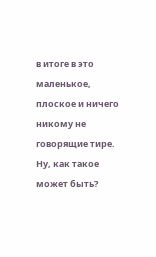в итоге в это маленькое, плоское и ничего никому не говорящие тире. Ну, как такое может быть?